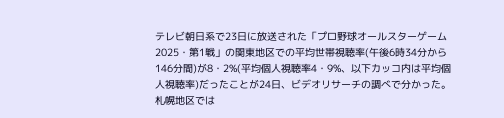テレビ朝日系で23日に放送された「プロ野球オールスターゲーム2025・第1戦」の関東地区での平均世帯視聴率(午後6時34分から146分間)が8・2%(平均個人視聴率4・9%、以下カッコ内は平均個人視聴率)だったことが24日、ビデオリサーチの調べで分かった。札幌地区では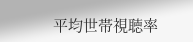平均世帯視聴率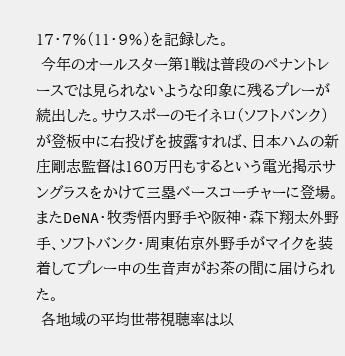17・7%(11・9%)を記録した。
 今年のオールスター第1戦は普段のペナントレースでは見られないような印象に残るプレーが続出した。サウスポーのモイネロ(ソフトバンク)が登板中に右投げを披露すれば、日本ハムの新庄剛志監督は160万円もするという電光掲示サングラスをかけて三塁ベースコーチャーに登場。またDeNA・牧秀悟内野手や阪神・森下翔太外野手、ソフトバンク・周東佑京外野手がマイクを装着してプレー中の生音声がお茶の間に届けられた。
 各地域の平均世帯視聴率は以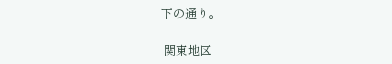下の通り。

 関東地区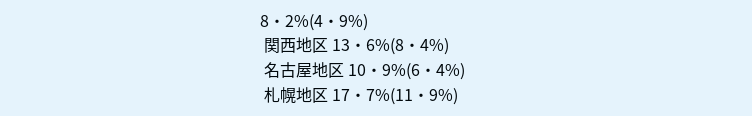8・2%(4・9%)
 関西地区 13・6%(8・4%)
 名古屋地区 10・9%(6・4%)
 札幌地区 17・7%(11・9%)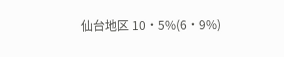仙台地区 10・5%(6・9%)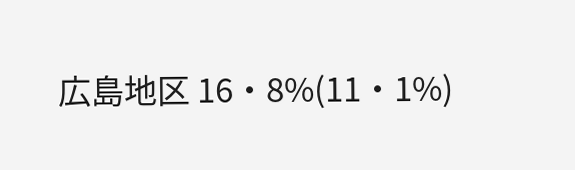広島地区 16・8%(11・1%)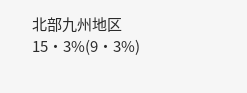北部九州地区 15・3%(9・3%)